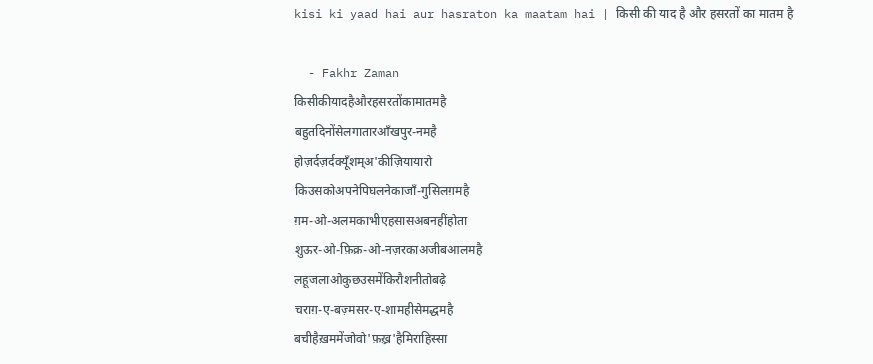kisi ki yaad hai aur hasraton ka maatam hai | किसी की याद है और हसरतों का मातम है

  - Fakhr Zaman
किसीकीयादहैऔरहसरतोंकामातमहै
बहुतदिनोंसेलगातारआँखपुर-नमहै
होज़र्दज़र्दक्यूँशम्अ'कीज़ियायारो
किउसकोअपनेपिघलनेकाजाँ-गुसिलग़महै
ग़म-ओ-अलमकाभीएहसासअबनहींहोता
शुऊर-ओ-फ़िक्र-ओ-नज़रकाअजीबआलमहै
लहूजलाओकुछउसमेंकिरौशनीतोबढ़े
चराग़-ए-बज़्मसर-ए-शामहीसेमद्धमहै
बचीहैख़ममेंजोवो'फ़ख़्र'हैमिराहिस्सा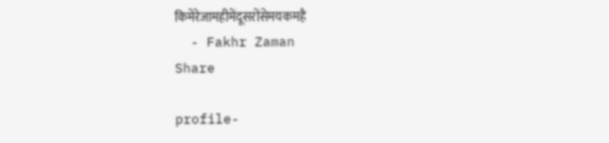किमेरेजामहीमेंदूसरोंसेमयकमहै
  - Fakhr Zaman
Share

profile-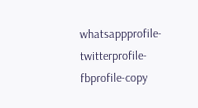whatsappprofile-twitterprofile-fbprofile-copy